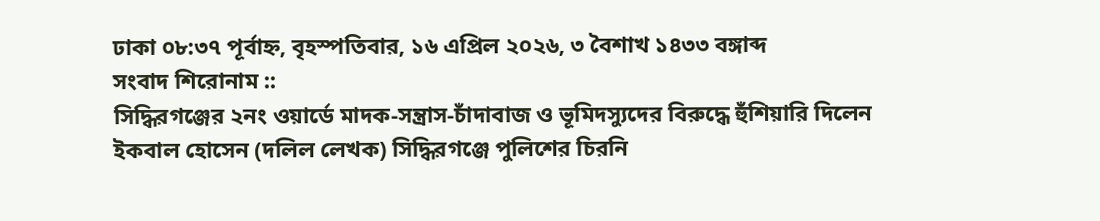ঢাকা ০৮:৩৭ পূর্বাহ্ন, বৃহস্পতিবার, ১৬ এপ্রিল ২০২৬, ৩ বৈশাখ ১৪৩৩ বঙ্গাব্দ
সংবাদ শিরোনাম ::
সিদ্ধিরগঞ্জের ২নং ওয়ার্ডে মাদক-সন্ত্রাস-চাঁদাবাজ ও ভূমিদস্যুদের বিরুদ্ধে হুঁশিয়ারি দিলেন ইকবাল হোসেন (দলিল লেখক) সিদ্ধিরগঞ্জে পুলিশের চিরনি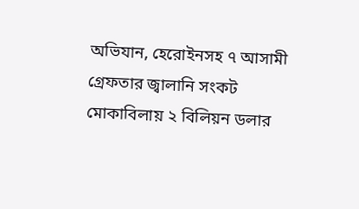অভিযান, হেরোইনসহ ৭ আসামী গ্রেফতার জ্বালানি সংকট মোকাবিলায় ২ বিলিয়ন ডলার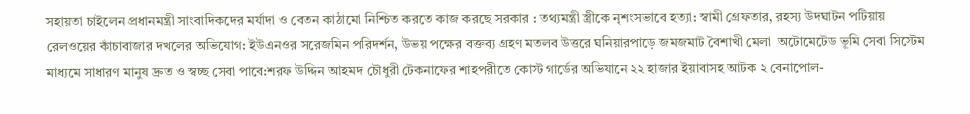সহায়তা চাইলেন প্রধানমন্ত্রী সাংবাদিকদের মর্যাদা ও বেতন কাঠামো নিশ্চিত করতে কাজ করছে সরকার : তথ্যমন্ত্রী স্ত্রীকে নৃশংসভাবে হত্যা: স্বামী গ্রেফতার, রহস্য উদঘাটন পটিয়ায় রেলওয়ের কাঁচাবাজার দখলের অভিযোগ: ইউএনওর সরেজমিন পরিদর্শন, উভয় পক্ষের বক্তব্য গ্রহণ মতলব উত্তরে ঘনিয়ারপাড়ে জমজমাট বৈশাখী মেলা  অটোমেটেড ভূমি সেবা সিস্টেম মাধ্যমে সাধারণ মানুষ দ্রুত ও স্বচ্ছ সেবা পাবে:শরফ উদ্দিন আহমদ চৌধুরী টেকনাফের শাহপরীতে কোস্ট গার্ডের অভিযানে ২২ হাজার ইয়াবাসহ আটক ২ বেনাপোল-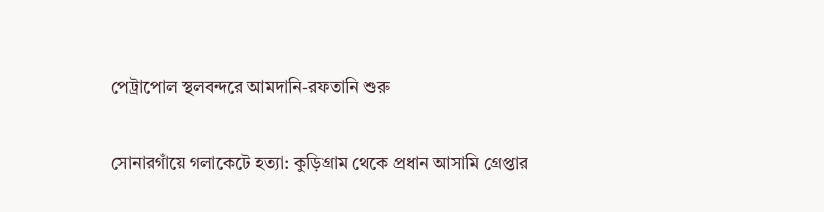পেট্রাপোল স্থলবন্দরে আমদানি-রফতানি শুরু

সোনারগাঁয়ে গলাকেটে হত্যা: কুড়িগ্রাম থেকে প্রধান আসামি গ্রেপ্তার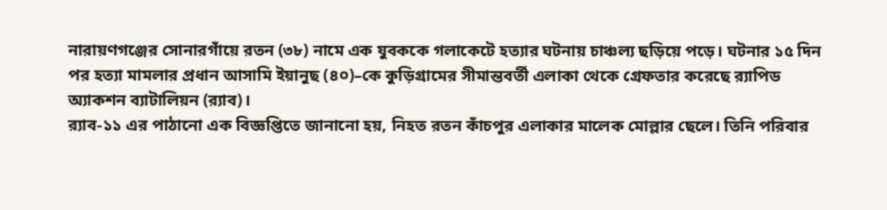নারায়ণগঞ্জের সোনারগাঁয়ে রতন (৩৮) নামে এক যুবককে গলাকেটে হত্যার ঘটনায় চাঞ্চল্য ছড়িয়ে পড়ে। ঘটনার ১৫ দিন পর হত্যা মামলার প্রধান আসামি ইয়ানুছ (৪০)–কে কুড়িগ্রামের সীমান্তবর্তী এলাকা থেকে গ্রেফতার করেছে র‍্যাপিড অ্যাকশন ব্যাটালিয়ন (র‌্যাব)।
র‌্যাব-১১ এর পাঠানো এক বিজ্ঞপ্তিতে জানানো হয়, নিহত রতন কাঁচপুর এলাকার মালেক মোল্লার ছেলে। তিনি পরিবার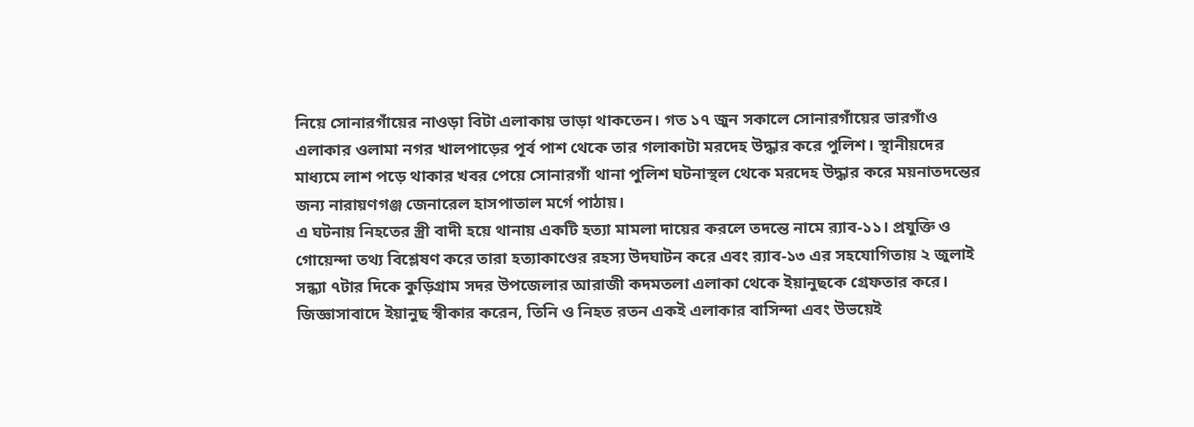নিয়ে সোনারগাঁয়ের নাওড়া বিটা এলাকায় ভাড়া থাকতেন। গত ১৭ জুন সকালে সোনারগাঁয়ের ভারগাঁও এলাকার ওলামা নগর খালপাড়ের পূর্ব পাশ থেকে তার গলাকাটা মরদেহ উদ্ধার করে পুলিশ। স্থানীয়দের মাধ্যমে লাশ পড়ে থাকার খবর পেয়ে সোনারগাঁ থানা পুলিশ ঘটনাস্থল থেকে মরদেহ উদ্ধার করে ময়নাতদন্তের জন্য নারায়ণগঞ্জ জেনারেল হাসপাতাল মর্গে পাঠায়।
এ ঘটনায় নিহতের স্ত্রী বাদী হয়ে থানায় একটি হত্যা মামলা দায়ের করলে তদন্তে নামে র‌্যাব-১১। প্রযুক্তি ও গোয়েন্দা তথ্য বিশ্লেষণ করে তারা হত্যাকাণ্ডের রহস্য উদঘাটন করে এবং র‌্যাব-১৩ এর সহযোগিতায় ২ জুলাই সন্ধ্যা ৭টার দিকে কুড়িগ্রাম সদর উপজেলার আরাজী কদমতলা এলাকা থেকে ইয়ানুছকে গ্রেফতার করে।
জিজ্ঞাসাবাদে ইয়ানুছ স্বীকার করেন, তিনি ও নিহত রতন একই এলাকার বাসিন্দা এবং উভয়েই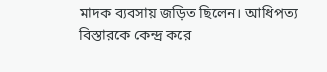মাদক ব্যবসায় জড়িত ছিলেন। আধিপত্য বিস্তারকে কেন্দ্র করে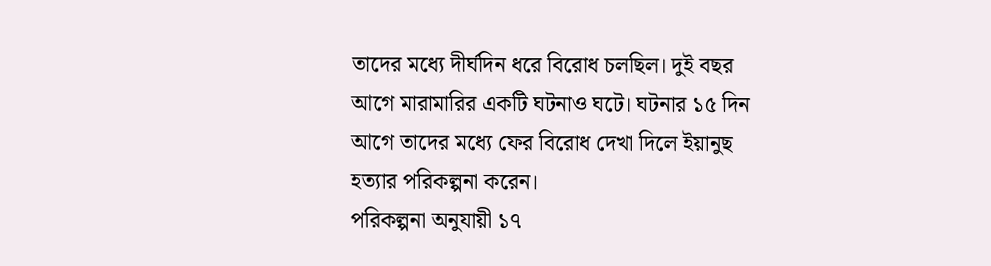তাদের মধ্যে দীর্ঘদিন ধরে বিরোধ চলছিল। দুই বছর আগে মারামারির একটি ঘটনাও ঘটে। ঘটনার ১৫ দিন আগে তাদের মধ্যে ফের বিরোধ দেখা দিলে ইয়ানুছ হত্যার পরিকল্পনা করেন।
পরিকল্পনা অনুযায়ী ১৭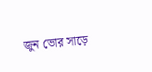জুন ভোর সাড়ে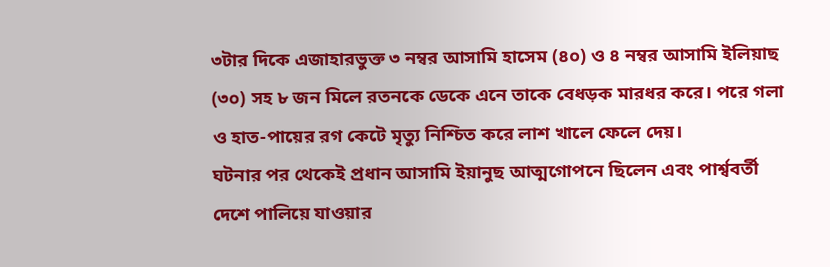৩টার দিকে এজাহারভুক্ত ৩ নম্বর আসামি হাসেম (৪০) ও ৪ নম্বর আসামি ইলিয়াছ (৩০) সহ ৮ জন মিলে রতনকে ডেকে এনে তাকে বেধড়ক মারধর করে। পরে গলা ও হাত-পায়ের রগ কেটে মৃত্যু নিশ্চিত করে লাশ খালে ফেলে দেয়।
ঘটনার পর থেকেই প্রধান আসামি ইয়ানুছ আত্মগোপনে ছিলেন এবং পার্শ্ববর্তী দেশে পালিয়ে যাওয়ার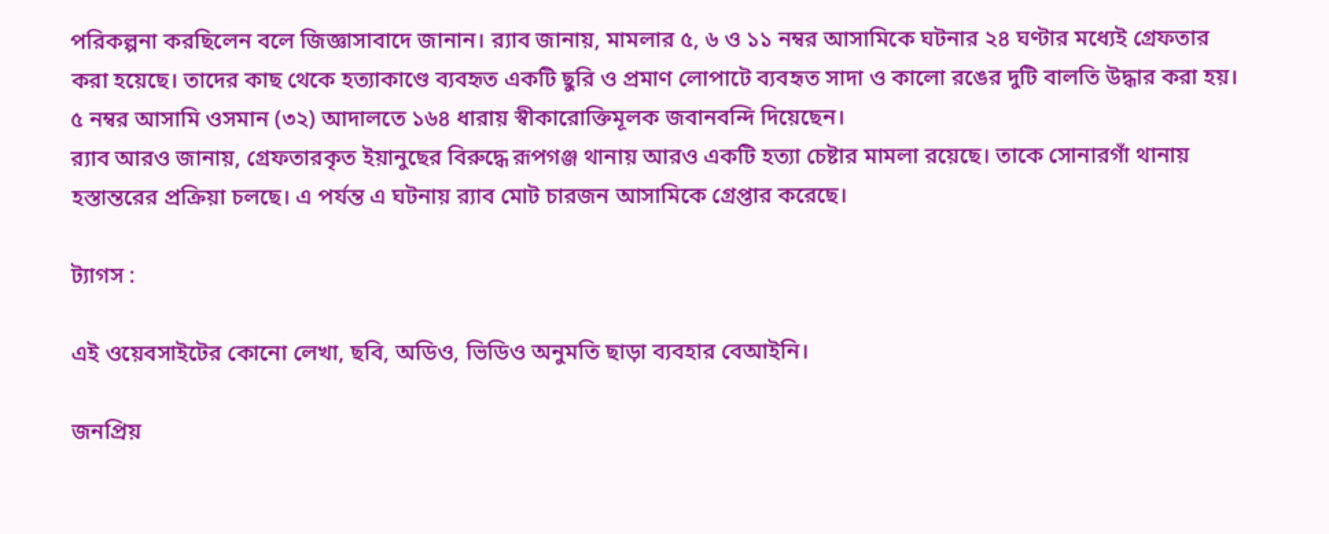পরিকল্পনা করছিলেন বলে জিজ্ঞাসাবাদে জানান। র‌্যাব জানায়, মামলার ৫, ৬ ও ১১ নম্বর আসামিকে ঘটনার ২৪ ঘণ্টার মধ্যেই গ্রেফতার করা হয়েছে। তাদের কাছ থেকে হত্যাকাণ্ডে ব্যবহৃত একটি ছুরি ও প্রমাণ লোপাটে ব্যবহৃত সাদা ও কালো রঙের দুটি বালতি উদ্ধার করা হয়। ৫ নম্বর আসামি ওসমান (৩২) আদালতে ১৬৪ ধারায় স্বীকারোক্তিমূলক জবানবন্দি দিয়েছেন।
র‌্যাব আরও জানায়, গ্রেফতারকৃত ইয়ানুছের বিরুদ্ধে রূপগঞ্জ থানায় আরও একটি হত্যা চেষ্টার মামলা রয়েছে। তাকে সোনারগাঁ থানায় হস্তান্তরের প্রক্রিয়া চলছে। এ পর্যন্ত এ ঘটনায় র‌্যাব মোট চারজন আসামিকে গ্রেপ্তার করেছে।

ট্যাগস :

এই ওয়েবসাইটের কোনো লেখা, ছবি, অডিও, ভিডিও অনুমতি ছাড়া ব্যবহার বেআইনি।

জনপ্রিয়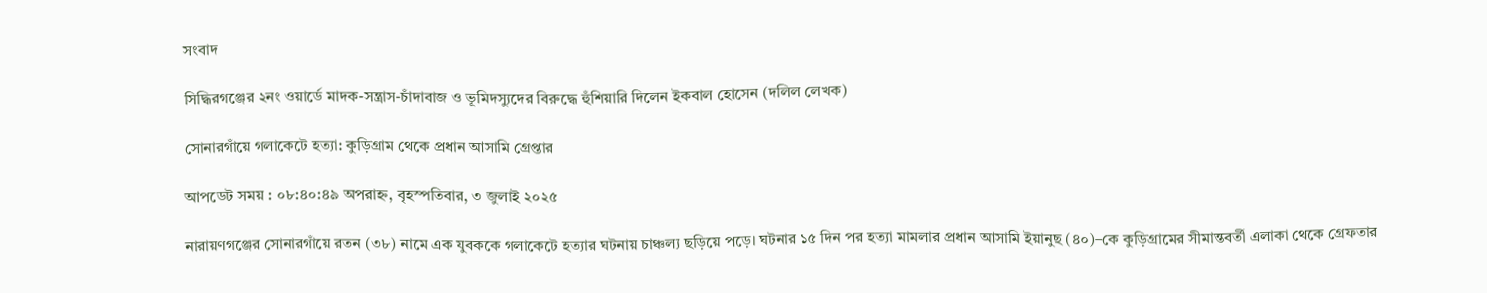সংবাদ

সিদ্ধিরগঞ্জের ২নং ওয়ার্ডে মাদক-সন্ত্রাস-চাঁদাবাজ ও ভূমিদস্যুদের বিরুদ্ধে হুঁশিয়ারি দিলেন ইকবাল হোসেন (দলিল লেখক)

সোনারগাঁয়ে গলাকেটে হত্যা: কুড়িগ্রাম থেকে প্রধান আসামি গ্রেপ্তার

আপডেট সময় : ০৮:৪০:৪৯ অপরাহ্ন, বৃহস্পতিবার, ৩ জুলাই ২০২৫

নারায়ণগঞ্জের সোনারগাঁয়ে রতন (৩৮) নামে এক যুবককে গলাকেটে হত্যার ঘটনায় চাঞ্চল্য ছড়িয়ে পড়ে। ঘটনার ১৫ দিন পর হত্যা মামলার প্রধান আসামি ইয়ানুছ (৪০)–কে কুড়িগ্রামের সীমান্তবর্তী এলাকা থেকে গ্রেফতার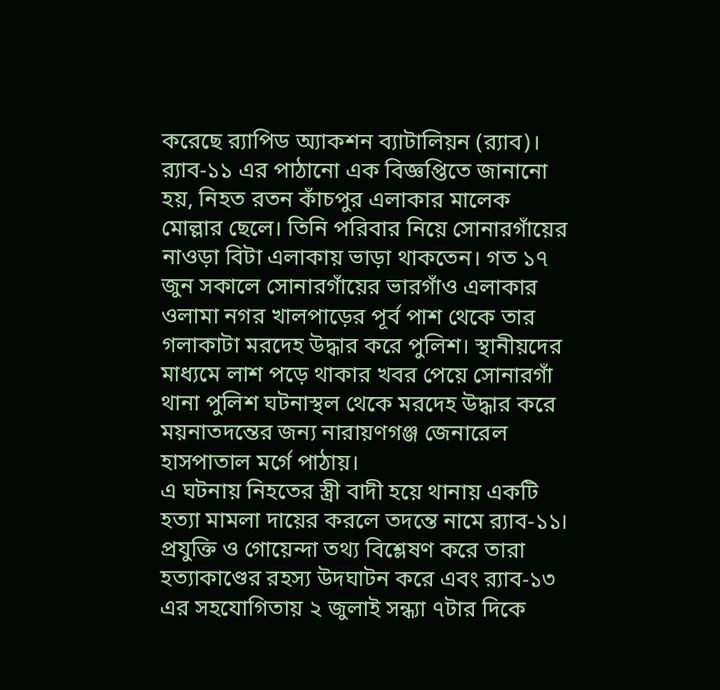করেছে র‍্যাপিড অ্যাকশন ব্যাটালিয়ন (র‌্যাব)।
র‌্যাব-১১ এর পাঠানো এক বিজ্ঞপ্তিতে জানানো হয়, নিহত রতন কাঁচপুর এলাকার মালেক মোল্লার ছেলে। তিনি পরিবার নিয়ে সোনারগাঁয়ের নাওড়া বিটা এলাকায় ভাড়া থাকতেন। গত ১৭ জুন সকালে সোনারগাঁয়ের ভারগাঁও এলাকার ওলামা নগর খালপাড়ের পূর্ব পাশ থেকে তার গলাকাটা মরদেহ উদ্ধার করে পুলিশ। স্থানীয়দের মাধ্যমে লাশ পড়ে থাকার খবর পেয়ে সোনারগাঁ থানা পুলিশ ঘটনাস্থল থেকে মরদেহ উদ্ধার করে ময়নাতদন্তের জন্য নারায়ণগঞ্জ জেনারেল হাসপাতাল মর্গে পাঠায়।
এ ঘটনায় নিহতের স্ত্রী বাদী হয়ে থানায় একটি হত্যা মামলা দায়ের করলে তদন্তে নামে র‌্যাব-১১। প্রযুক্তি ও গোয়েন্দা তথ্য বিশ্লেষণ করে তারা হত্যাকাণ্ডের রহস্য উদঘাটন করে এবং র‌্যাব-১৩ এর সহযোগিতায় ২ জুলাই সন্ধ্যা ৭টার দিকে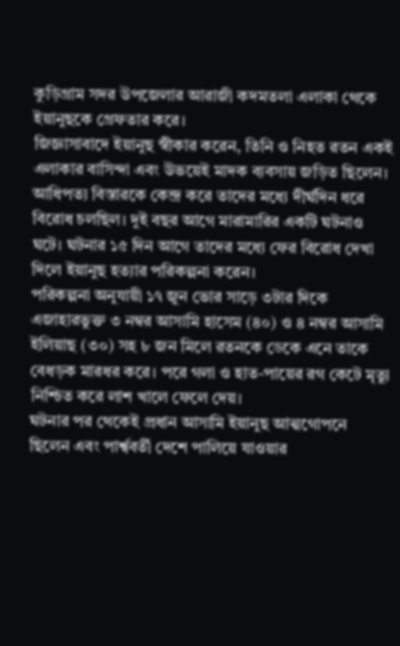কুড়িগ্রাম সদর উপজেলার আরাজী কদমতলা এলাকা থেকে ইয়ানুছকে গ্রেফতার করে।
জিজ্ঞাসাবাদে ইয়ানুছ স্বীকার করেন, তিনি ও নিহত রতন একই এলাকার বাসিন্দা এবং উভয়েই মাদক ব্যবসায় জড়িত ছিলেন। আধিপত্য বিস্তারকে কেন্দ্র করে তাদের মধ্যে দীর্ঘদিন ধরে বিরোধ চলছিল। দুই বছর আগে মারামারির একটি ঘটনাও ঘটে। ঘটনার ১৫ দিন আগে তাদের মধ্যে ফের বিরোধ দেখা দিলে ইয়ানুছ হত্যার পরিকল্পনা করেন।
পরিকল্পনা অনুযায়ী ১৭ জুন ভোর সাড়ে ৩টার দিকে এজাহারভুক্ত ৩ নম্বর আসামি হাসেম (৪০) ও ৪ নম্বর আসামি ইলিয়াছ (৩০) সহ ৮ জন মিলে রতনকে ডেকে এনে তাকে বেধড়ক মারধর করে। পরে গলা ও হাত-পায়ের রগ কেটে মৃত্যু নিশ্চিত করে লাশ খালে ফেলে দেয়।
ঘটনার পর থেকেই প্রধান আসামি ইয়ানুছ আত্মগোপনে ছিলেন এবং পার্শ্ববর্তী দেশে পালিয়ে যাওয়ার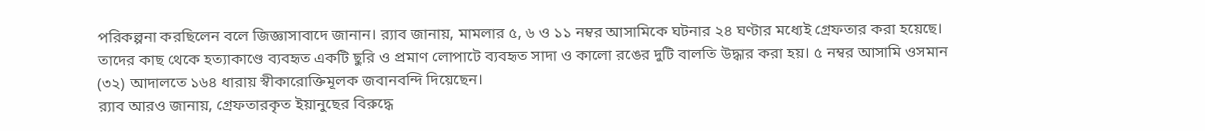পরিকল্পনা করছিলেন বলে জিজ্ঞাসাবাদে জানান। র‌্যাব জানায়, মামলার ৫, ৬ ও ১১ নম্বর আসামিকে ঘটনার ২৪ ঘণ্টার মধ্যেই গ্রেফতার করা হয়েছে। তাদের কাছ থেকে হত্যাকাণ্ডে ব্যবহৃত একটি ছুরি ও প্রমাণ লোপাটে ব্যবহৃত সাদা ও কালো রঙের দুটি বালতি উদ্ধার করা হয়। ৫ নম্বর আসামি ওসমান (৩২) আদালতে ১৬৪ ধারায় স্বীকারোক্তিমূলক জবানবন্দি দিয়েছেন।
র‌্যাব আরও জানায়, গ্রেফতারকৃত ইয়ানুছের বিরুদ্ধে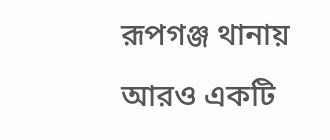রূপগঞ্জ থানায় আরও একটি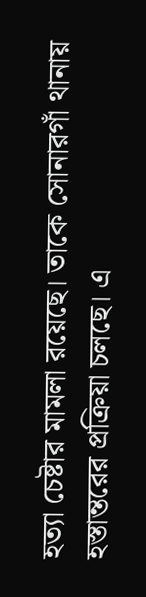হত্যা চেষ্টার মামলা রয়েছে। তাকে সোনারগাঁ থানায় হস্তান্তরের প্রক্রিয়া চলছে। এ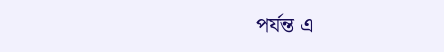পর্যন্ত এ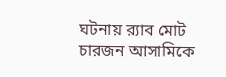ঘটনায় র‌্যাব মোট চারজন আসামিকে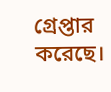গ্রেপ্তার করেছে।